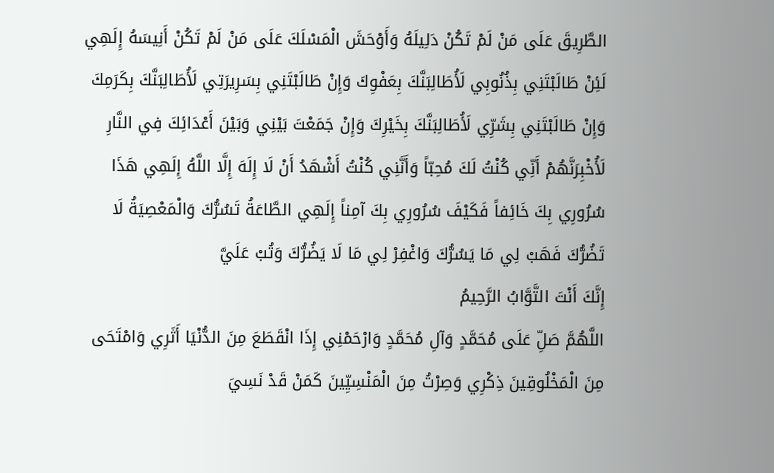الطَّرِيقَ عَلَى مَنْ لَمْ تَكُنْ دَلِيلَهُ وَأَوْحَشَ الْمَسْلَكَ عَلَى مَنْ لَمْ تَكُنْ أَنِيسَهُ إِلَهِي لَئِنْ طَالَبْتَنِي بِذُنُوبِي لَأُطَالِبَنَّكَ بِعَفْوِكَ وَإِنْ طَالَبْتَنِي بِسَرِيرَتِي لَأُطَالِبَنَّكَ بِكَرَمِكَ وَإِنْ طَالَبْتَنِي بِشَرِّي لَأُطَالِبَنَّكَ بِخَيْرِكَ وَإِنْ جَمَعْتَ بَيْنِي وَبَيْنَ أَعْدَائِكَ فِي النَّارِ لَأُخْبِرَنَّهُمْ أَنِّي كُنْتُ لَكَ مُحِبّاً وَأَنَّنِي كُنْتُ أَشْهَدُ أَنْ لَا إِلَهَ إِلَّا اللَّهُ إِلَهِي هَذَا سُرُورِي بِكَ خَائِفاً فَكَيْفَ سُرُورِي بِكَ آمِناً إِلَهِي الطَّاعَةُ تَسُرُّكَ وَالْمَعْصِيَةُ لَا تَضُرُّكَ فَهَبْ لِي مَا يَسُرُّكَ وَاغْفِرْ لِي مَا لَا يَضُرُّكَ وَتُبْ عَلَيَّ
إِنَّكَ أَنْتَ التَّوَّابُ الرَّحِيمُ
اللَّهُمَّ صَلِّ عَلَى مُحَمَّدٍ وَآلِ مُحَمَّدٍ وَارْحَمْنِي إِذَا انْقَطَعَ مِنَ الدُّنْيَا أَثَرِي وَامْتَحَى مِنَ الْمَخْلُوقِينَ ذِكْرِي وَصِرْتُ مِنَ الْمَنْسِيِّينَ كَمَنْ قَدْ نَسِيَ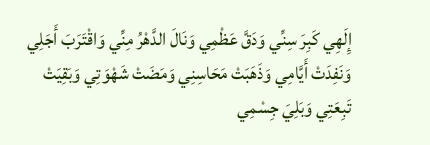إِلَهِي كَبِرَ سِنِّي وَدَقَّ عَظْمِي وَنَالَ الدَّهْرُ مِنِّي وَاقْتَرَبَ أَجَلِي وَنَفِدَتْ أَيَّامِي وَذَهَبَتْ مَحَاسِنِي وَمَضَتْ شَهْوَتِي وَبَقِيَتْ تَبِعَتِي وَبَلِيَ جِسْمِي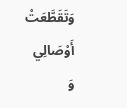وَتَقَطَّعَتْ أَوْصَالِي
وَ